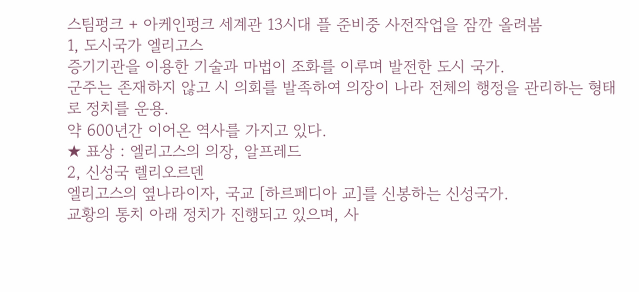스팀펑크 + 아케인펑크 세계관 13시대 플 준비중 사전작업을 잠깐 올려봄
1, 도시국가 엘리고스
증기기관을 이용한 기술과 마법이 조화를 이루며 발전한 도시 국가.
군주는 존재하지 않고 시 의회를 발족하여 의장이 나라 전체의 행정을 관리하는 형태로 정치를 운용.
약 600년간 이어온 역사를 가지고 있다.
★ 표상 : 엘리고스의 의장, 알프레드
2, 신성국 렐리오르덴
엘리고스의 옆나라이자, 국교 [하르페디아 교]를 신봉하는 신성국가.
교황의 통치 아래 정치가 진행되고 있으며, 사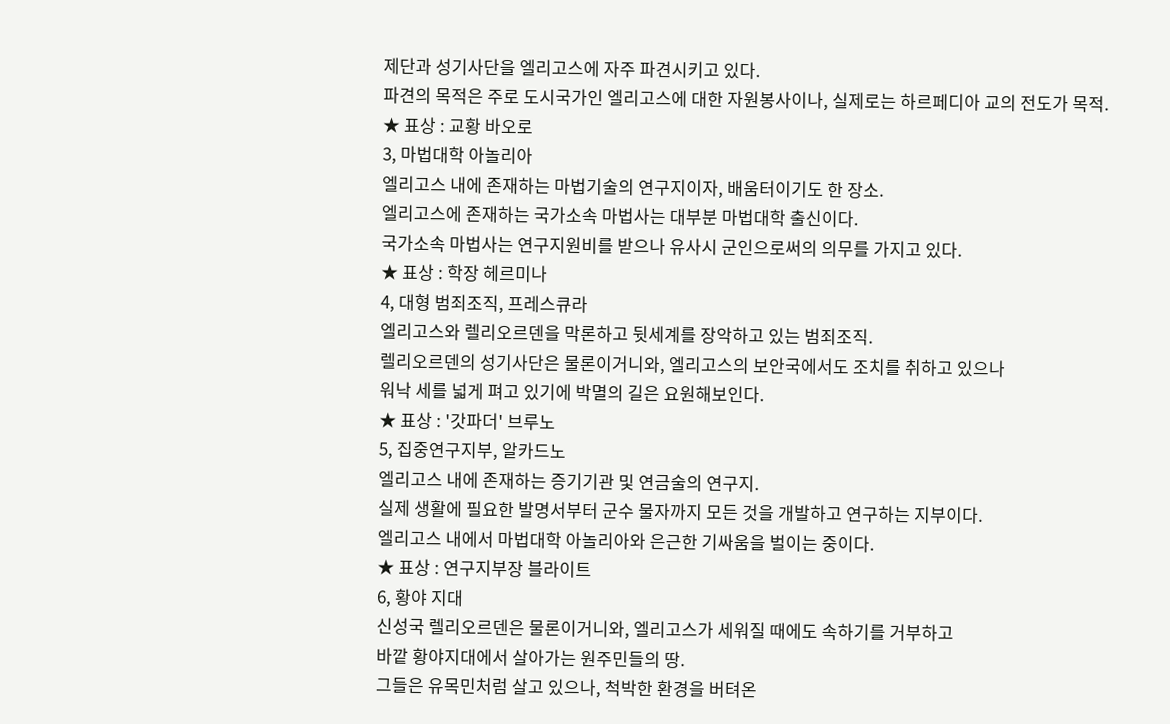제단과 성기사단을 엘리고스에 자주 파견시키고 있다.
파견의 목적은 주로 도시국가인 엘리고스에 대한 자원봉사이나, 실제로는 하르페디아 교의 전도가 목적.
★ 표상 : 교황 바오로
3, 마법대학 아놀리아
엘리고스 내에 존재하는 마법기술의 연구지이자, 배움터이기도 한 장소.
엘리고스에 존재하는 국가소속 마법사는 대부분 마법대학 출신이다.
국가소속 마법사는 연구지원비를 받으나 유사시 군인으로써의 의무를 가지고 있다.
★ 표상 : 학장 헤르미나
4, 대형 범죄조직, 프레스큐라
엘리고스와 렐리오르덴을 막론하고 뒷세계를 장악하고 있는 범죄조직.
렐리오르덴의 성기사단은 물론이거니와, 엘리고스의 보안국에서도 조치를 취하고 있으나
워낙 세를 넓게 펴고 있기에 박멸의 길은 요원해보인다.
★ 표상 : '갓파더' 브루노
5, 집중연구지부, 알카드노
엘리고스 내에 존재하는 증기기관 및 연금술의 연구지.
실제 생활에 필요한 발명서부터 군수 물자까지 모든 것을 개발하고 연구하는 지부이다.
엘리고스 내에서 마법대학 아놀리아와 은근한 기싸움을 벌이는 중이다.
★ 표상 : 연구지부장 블라이트
6, 황야 지대
신성국 렐리오르덴은 물론이거니와, 엘리고스가 세워질 때에도 속하기를 거부하고
바깥 황야지대에서 살아가는 원주민들의 땅.
그들은 유목민처럼 살고 있으나, 척박한 환경을 버텨온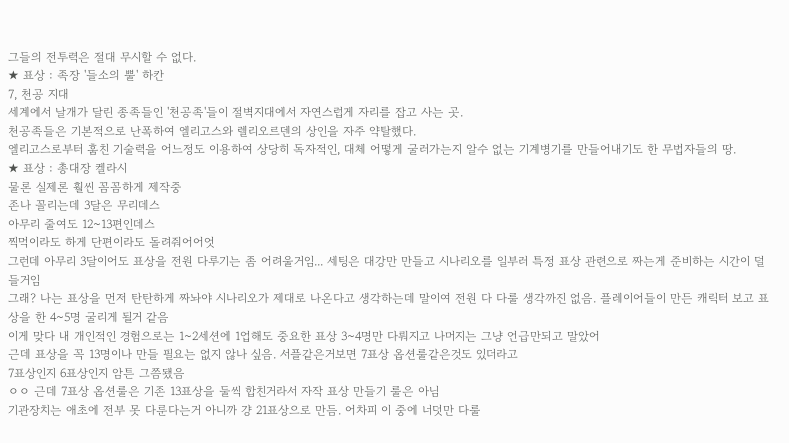그들의 전투력은 절대 무시할 수 없다.
★ 표상 : 족장 '들소의 뿔' 하칸
7, 천공 지대
세계에서 날개가 달린 종족들인 '천공족'들이 절벽지대에서 자연스럽게 자리를 잡고 사는 곳.
천공족들은 기본적으로 난폭하여 엘리고스와 렐리오르덴의 상인을 자주 약탈했다.
엘리고스로부터 훔친 기술력을 어느정도 이용하여 상당히 독자적인, 대체 어떻게 굴러가는지 알수 없는 기계병기를 만들어내기도 한 무법자들의 땅.
★ 표상 : 총대장 켈라시
물론 실제론 훨씬 꼼꼼하게 제작중
존나 꼴리는데 3달은 무리데스
아무리 줄여도 12~13편인데스
찍먹이라도 하게 단편이라도 돌려줘어어엇
그런데 아무리 3달이어도 표상을 전원 다루기는 좀 어려울거임... 세팅은 대강만 만들고 시나리오를 일부러 특정 표상 관련으로 짜는게 준비하는 시간이 덜 들거임
그래? 나는 표상을 먼저 탄탄하게 짜놔야 시나리오가 제대로 나온다고 생각하는데 말이여 전원 다 다룰 생각까진 없음. 플레이어들이 만든 캐릭터 보고 표상을 한 4~5명 굴리게 될거 같음
이게 맞다 내 개인적인 경험으로는 1~2세션에 1업해도 중요한 표상 3~4명만 다뤄지고 나머지는 그냥 언급만되고 말았어
근데 표상을 꼭 13명이나 만들 필요는 없지 않나 싶음. 서플같은거보면 7표상 옵션룰같은것도 있더라고
7표상인지 6표상인지 암튼 그쯤됐음
ㅇㅇ 근데 7표상 옵션룰은 기존 13표상을 둘씩 합친거라서 자작 표상 만들기 룰은 아님
기관장치는 애초에 전부 못 다룬다는거 아니까 걍 21표상으로 만듬. 어차피 이 중에 너덧만 다룰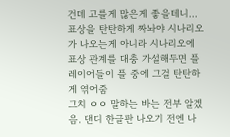건데 고를게 많은게 좋을테니...
표상을 탄탄하게 짜놔야 시나리오가 나오는게 아니라 시나리오에 표상 관계를 대충 가설해두면 플레이어들이 플 중에 그걸 탄탄하게 엮어줌
그치 ㅇㅇ 말하는 바는 전부 알겠음. 댄디 한글판 나오기 전엔 나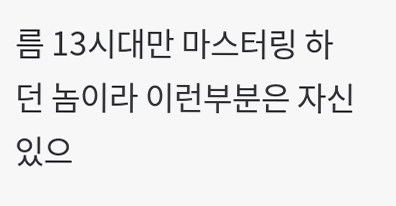름 13시대만 마스터링 하던 놈이라 이런부분은 자신 있으